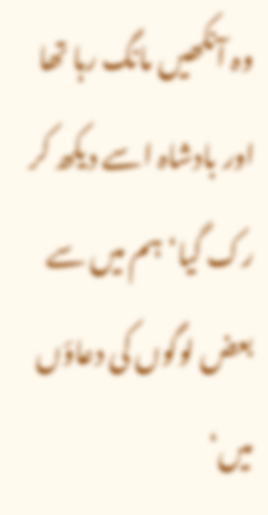وہ آنکھیں مانگ رہا تھا اور بادشاہ اسے دیکھ کر رک گیا‘ ہم میں سے بعض لوگوں کی دعاؤں میں‘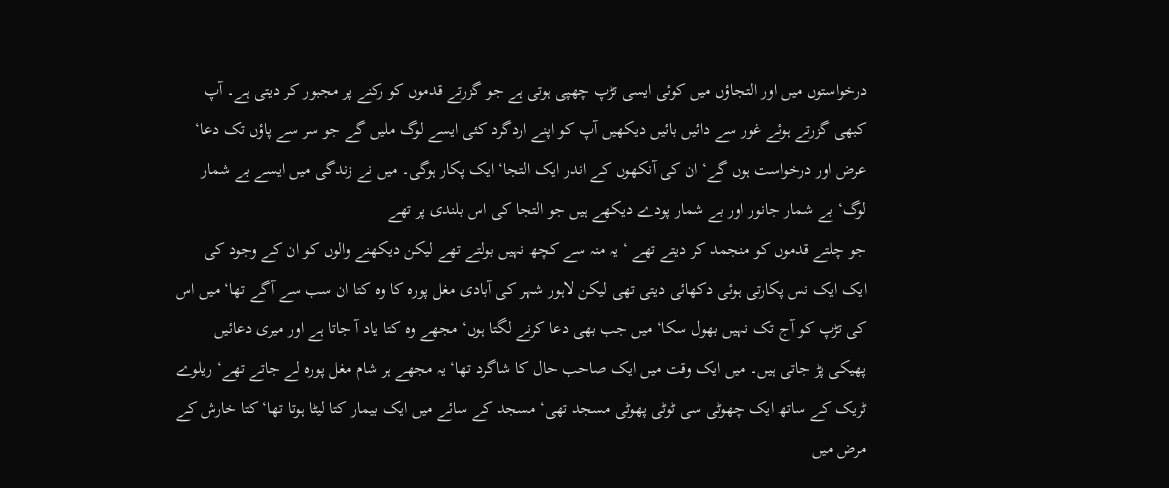درخواستوں میں اور التجاؤں میں کوئی ایسی تڑپ چھپی ہوتی ہے جو گزرتے قدموں کو رکنے پر مجبور کر دیتی ہے۔ آپ کبھی گزرتے ہوئے غور سے دائیں بائیں دیکھیں آپ کو اپنے اردگرد کئی ایسے لوگ ملیں گے جو سر سے پاؤں تک دعا‘ عرض اور درخواست ہوں گے‘ ان کی آنکھوں کے اندر ایک التجا‘ ایک پکار ہوگی۔ میں نے زندگی میں ایسے بے شمار لوگ‘ بے شمار جانور اور بے شمار پودے دیکھے ہیں جو التجا کی اس بلندی پر تھے
جو چلتے قدموں کو منجمد کر دیتے تھے ‘ یہ منہ سے کچھ نہیں بولتے تھے لیکن دیکھنے والوں کو ان کے وجود کی ایک ایک نس پکارتی ہوئی دکھائی دیتی تھی لیکن لاہور شہر کی آبادی مغل پورہ کا وہ کتا ان سب سے آگے تھا‘ میں اس کی تڑپ کو آج تک نہیں بھول سکا‘ میں جب بھی دعا کرنے لگتا ہوں‘ مجھے وہ کتا یاد آ جاتا ہے اور میری دعائیں پھیکی پڑ جاتی ہیں۔ میں ایک وقت میں ایک صاحب حال کا شاگرد تھا‘ یہ مجھے ہر شام مغل پورہ لے جاتے تھے‘ ریلوے ٹریک کے ساتھ ایک چھوٹی سی ٹوٹی پھوٹی مسجد تھی‘ مسجد کے سائے میں ایک بیمار کتا لیٹا ہوتا تھا‘ کتا خارش کے مرض میں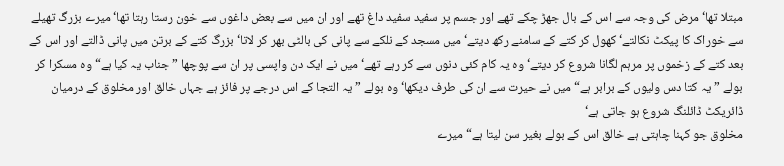مبتلا تھا‘ مرض کی وجہ سے اس کے بال جھڑ چکے تھے اور جسم پر سفید سفید داغ تھے اور ان میں سے بعض داغوں سے خون رستا رہتا تھا‘ میرے بزرگ تھیلے سے خوراک کا پیکٹ نکالتے‘ کھول کر کتے کے سامنے رکھ دیتے‘ میں مسجد کے نلکے سے پانی کی بالٹی بھر کر لاتا‘ بزرگ کتے کے برتن میں پانی ڈالتے اور اس کے بعد کتے کے زخموں پر مرہم لگانا شروع کر دیتے‘ وہ یہ کام کئی دنوں سے کر رہے تھے‘ میں نے ایک دن واپسی پر ان سے پوچھا ”جناب یہ کیا ہے“ وہ مسکرا کر بولے ”یہ کتا دس ولیوں کے برابر ہے“ میں نے حیرت سے ان کی طرف دیکھا‘ وہ بولے ”یہ التجا کے اس درجے پر فائز ہے جہاں خالق اور مخلوق کے درمیان ڈائریکٹ ڈائلنگ شروع ہو جاتی ہے‘
مخلوق جو کہنا چاہتی ہے خالق اس کے بولے بغیر سن لیتا ہے“ میرے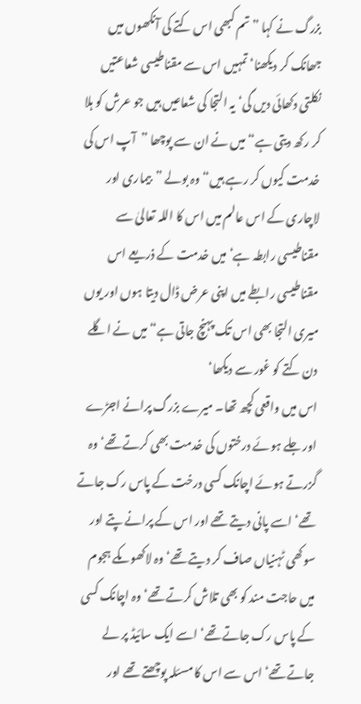بزرگ نے کہا ”تم کبھی اس کتے کی آنکھوں میں جھانک کر دیکھنا‘ تمہیں اس سے مقناطیسی شعاعتیں نکلتی دکھائی دیں گی‘ یہ التجا کی شعاعیں ہیں جو عرش کو ہلا کر رکھ دیتی ہے“ میں نے ان سے پوچھا ”آپ اس کی خدمت کیوں کر رہے ہیں“ وہ بولے ”بیماری اور لاچاری کے اس عالم میں اس کا اللہ تعالیٰ سے مقناطیسی رابطہ ہے‘ میں خدمت کے ذریعے اس مقناطیسی رابطے میں اپنی عرض ڈال دیتا ہوں اور یوں میری التجا بھی اس تک پہنچ جاتی ہے“میں نے اگلے دن کتے کو غور سے دیکھا‘
اس میں واقعی کچھ تھا۔ میرے بزرگ پرانے اجڑے اور جلے ہوئے درختوں کی خدمت بھی کرتے تھے‘ وہ گزرتے ہوئے اچانک کسی درخت کے پاس رک جاتے تھے‘ اسے پانی دیتے تھے اور اس کے پرانے پتے اور سوکھی ٹہنیاں صاف کر دیتے تھے‘ وہ لاکھوںکے ہجوم میں حاجت مند کو بھی تلاش کرتے تھے‘ وہ اچانک کسی کے پاس رک جاتے تھے‘ اسے ایک سائیڈ پر لے جاتے تھے‘ اس سے اس کا مسئلہ پوچھتے تھے اور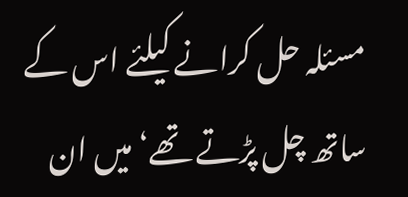مسئلہ حل کرانے کیلئے اس کے ساتھ چل پڑتے تھے‘ میں ان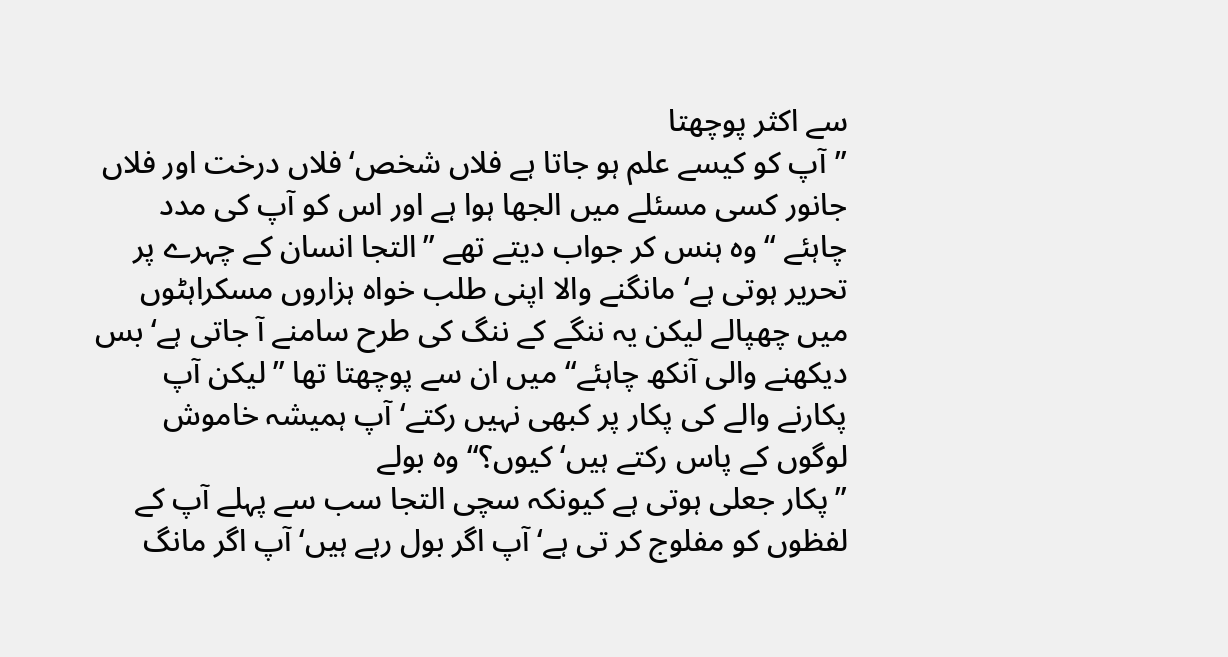سے اکثر پوچھتا
”آپ کو کیسے علم ہو جاتا ہے فلاں شخص‘ فلاں درخت اور فلاں جانور کسی مسئلے میں الجھا ہوا ہے اور اس کو آپ کی مدد چاہئے “ وہ ہنس کر جواب دیتے تھے ”التجا انسان کے چہرے پر تحریر ہوتی ہے‘ مانگنے والا اپنی طلب خواہ ہزاروں مسکراہٹوں میں چھپالے لیکن یہ ننگے کے ننگ کی طرح سامنے آ جاتی ہے‘ بس دیکھنے والی آنکھ چاہئے“ میں ان سے پوچھتا تھا ”لیکن آپ پکارنے والے کی پکار پر کبھی نہیں رکتے‘ آپ ہمیشہ خاموش لوگوں کے پاس رکتے ہیں‘ کیوں؟“ وہ بولے
”پکار جعلی ہوتی ہے کیونکہ سچی التجا سب سے پہلے آپ کے لفظوں کو مفلوج کر تی ہے‘ آپ اگر بول رہے ہیں‘ آپ اگر مانگ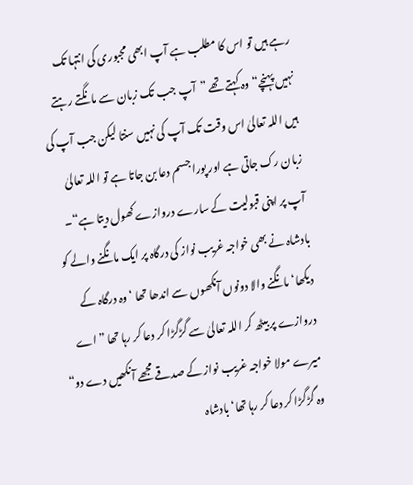رہے ہیں تو اس کا مطلب ہے آپ ابھی مجبوری کی انتہا تک نہیں پہنچے“ وہ کہتے تھے ”آپ جب تک زبان سے مانگتے رہتے ہیں اللہ تعالیٰ اس وقت تک آپ کی نہیں سنتا لیکن جب آپ کی زبان رک جاتی ہے اور پورا جسم دعا بن جاتا ہے تو اللہ تعالیٰ آپ پر اپنی قبولیت کے سارے دروازے کھول دیتا ہے“۔
بادشاہ نے بھی خواجہ غریب نواز کی درگاہ پر ایک مانگنے والے کو دیکھا‘ مانگنے والا دونوں آنکھوں سے اندھا تھا ‘ وہ درگاہ کے دروازے پر بیٹھ کر اللہ تعالیٰ سے گڑگڑا کر دعا کر رہا تھا ”اے میرے مولا خواجہ غریب نواز کے صدقے مجھے آنکھیں دے دو“ وہ گڑگڑا کر دعا کر رہا تھا‘ بادشاہ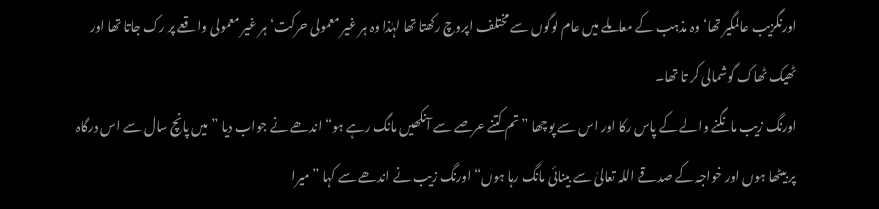اورنگزیب عالمگیر تھا‘ وہ مذہب کے معاملے میں عام لوگوں سے مختلف اپروچ رکھتا تھا لہٰذا وہ ہر غیر معمولی حرکت‘ ہر غیر معمولی واقعے پر رک جاتا تھا اور ٹھیک ٹھاک گوشمالی کر تا تھا۔
اورنگ زیب مانگنے والے کے پاس رکا اور اس سے پوچھا ”تم کتنے عرصے سے آنکھیں مانگ رہے ہو“ اندھے نے جواب دیا ”میں پانچ سال سے اس درگاہ پر بیٹھا ہوں اور خواجہ کے صدقے اللہ تعالیٰ سے بینائی مانگ رہا ہوں“ اورنگ زیب نے اندھے سے کہا ”میرا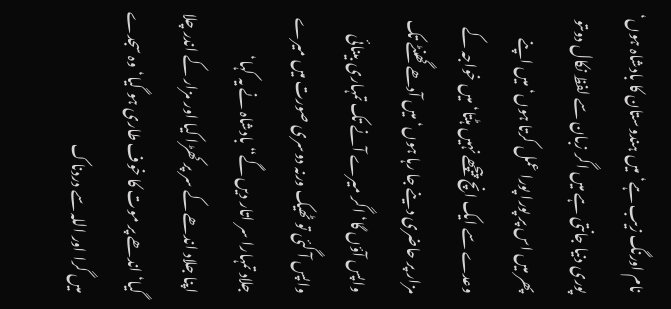نام اورنگ زیب ہے‘ میں ہندوستان کا بادشاہ ہوں‘ پوری دنیا جانتی ہے میں اگر زبان سے لفظ نکال دوںتو پھر میں اس پر پورا پورا عمل کرتا ہوں‘میں اپنے وعدے سے ایک انچ پیچھے نہیں ہٹتا‘ میں خواجہ کے مزار پر حاضری دینے جا رہا ہوں‘ میں آدھے گھنٹے تک واپس آؤں گا‘ اگر میرے آنے تک تمہاری بینائی واپس آ گئی تو ٹھیک ورنہ دوسری صورت میں میرے جلاد تمہارا سر اتار دیں گے“ بادشاہ نے یہ کہا‘
اپنا جلاد اندھے کے سر پر کھڑا کیا اور مزار کے اندر چلا گیا‘ اندھے پر موت کا خوف طاری ہو گیا‘ وہ سجدے میں گرا اور اللہ سے دردناک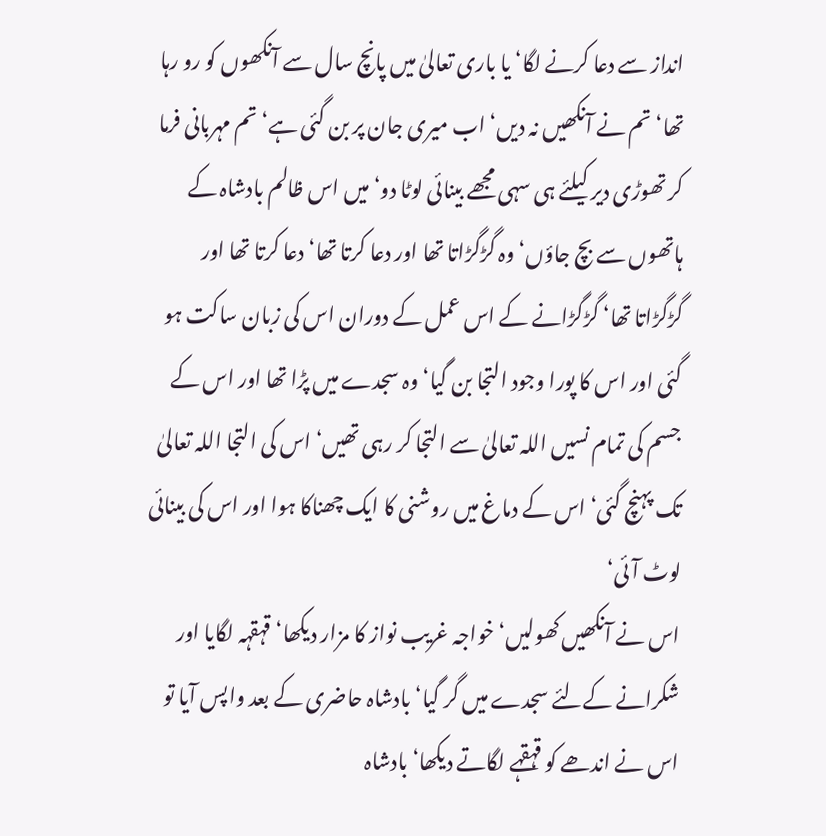انداز سے دعا کرنے لگا‘ یا باری تعالیٰ میں پانچ سال سے آنکھوں کو رو رہا تھا‘ تم نے آنکھیں نہ دیں‘ اب میری جان پر بن گئی ہے‘ تم مہربانی فرما کر تھوڑی دیر کیلئے ہی سہی مجھے بینائی لوٹا دو‘ میں اس ظالم بادشاہ کے ہاتھوں سے بچ جاؤں‘ وہ گڑگڑاتا تھا اور دعا کرتا تھا‘ دعا کرتا تھا اور گڑگڑاتا تھا‘ گڑگڑانے کے اس عمل کے دوران اس کی زبان ساکت ہو گئی اور اس کا پورا وجود التجا بن گیا‘ وہ سجدے میں پڑا تھا اور اس کے جسم کی تمام نسیں اللہ تعالیٰ سے التجا کر رہی تھیں‘ اس کی التجا اللہ تعالیٰ تک پہنچ گئی‘ اس کے دماغ میں روشنی کا ایک چھناکا ہوا اور اس کی بینائی لوٹ آئی‘
اس نے آنکھیں کھولیں‘ خواجہ غریب نواز کا مزار دیکھا‘ قہقہہ لگایا اور شکرانے کےلئے سجدے میں گر گیا‘ بادشاہ حاضری کے بعد واپس آیا تو اس نے اندھے کو قہقہے لگاتے دیکھا‘ بادشاہ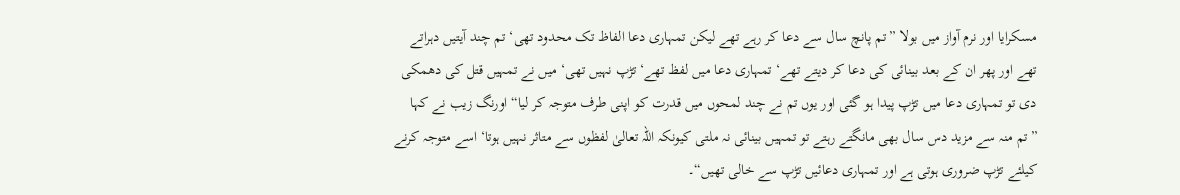مسکرایا اور نرم آواز میں بولا ”تم پانچ سال سے دعا کر رہے تھے لیکن تمہاری دعا الفاظ تک محدود تھی‘ تم چند آیتیں دہراتے تھے اور پھر ان کے بعد بینائی کی دعا کر دیتے تھے‘ تمہاری دعا میں لفظ تھے‘ تڑپ نہیں تھی‘ میں نے تمہیں قتل کی دھمکی دی تو تمہاری دعا میں تڑپ پیدا ہو گئی اور یوں تم نے چند لمحوں میں قدرت کو اپنی طرف متوجہ کر لیا“ اورنگ زیب نے کہا ”تم منہ سے مزید دس سال بھی مانگتے رہتے تو تمہیں بینائی نہ ملتی کیونکہ اللہ تعالیٰ لفظوں سے متاثر نہیں ہوتا‘ اسے متوجہ کرنے کیلئے تڑپ ضروری ہوتی ہے اور تمہاری دعائیں تڑپ سے خالی تھیں“۔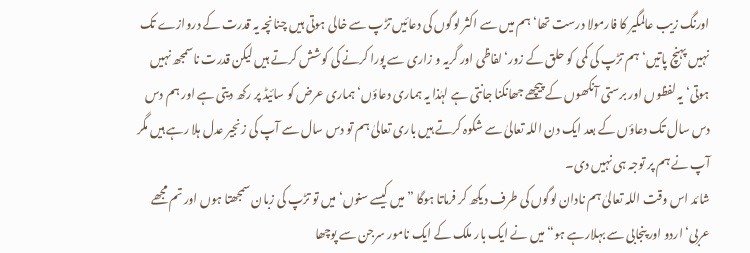اورنگ زیب عالمگیر کا فارمولا درست تھا‘ ہم میں سے اکثر لوگوں کی دعائیں تڑپ سے خالی ہوتی ہیں چنانچہ یہ قدرت کے دروازے تک نہیں پہنچ پاتیں‘ ہم تڑپ کی کمی کو حلق کے زور‘ لفاظی اور گریہ و زاری سے پورا کرنے کی کوشش کرتے ہیں لیکن قدرت ناسمجھ نہیں ہوتی‘ یہ لفظوں اور برستی آنکھوں کے پیچھے جھانکنا جانتی ہے لہٰذا یہ ہماری دعاؤں‘ ہماری عرض کو سائیڈ پر رکھ دیتی ہے اور ہم دس دس سال تک دعاؤں کے بعد ایک دن اللہ تعالیٰ سے شکوہ کرتے ہیں باری تعالیٰ ہم تو دس سال سے آپ کی زنجیر عدل ہلا رہے ہیں مگر آپ نے ہم پر توجہ ہی نہیں دی۔
شائد اس وقت اللہ تعالیٰ ہم نادان لوگوں کی طرف دیکھ کر فرماتا ہوگا ”میں کیسے سنوں‘ میں تو تڑپ کی زبان سمجھتا ہوں اور تم مجھے عربی‘ اردو اور پنجابی سے بہلارہے ہو“ میں نے ایک بار ملک کے ایک نامور سرجن سے پوچھا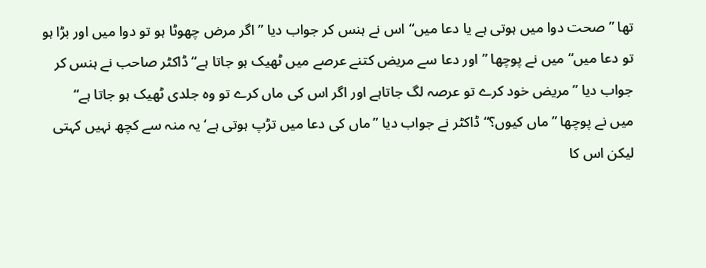تھا ”صحت دوا میں ہوتی ہے یا دعا میں“ اس نے ہنس کر جواب دیا ”اگر مرض چھوٹا ہو تو دوا میں اور بڑا ہو تو دعا میں“ میں نے پوچھا ”اور دعا سے مریض کتنے عرصے میں ٹھیک ہو جاتا ہے“ ڈاکٹر صاحب نے ہنس کر جواب دیا ”مریض خود کرے تو عرصہ لگ جاتاہے اور اگر اس کی ماں کرے تو وہ جلدی ٹھیک ہو جاتا ہے“
میں نے پوچھا ”ماں کیوں؟“ ڈاکٹر نے جواب دیا ”ماں کی دعا میں تڑپ ہوتی ہے‘ یہ منہ سے کچھ نہیں کہتی لیکن اس کا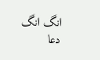انگ انگ دعا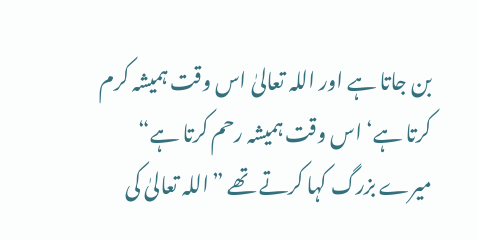بن جاتا ہے اور اللہ تعالیٰ اس وقت ہمیشہ کرم کرتا ہے‘ اس وقت ہمیشہ رحم کرتا ہے“ میرے بزرگ کہا کرتے تھے ”اللہ تعالیٰ کی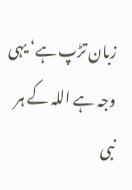زبان تڑپ ہے‘ یہی وجہ ہے اللہ کے ہر نبی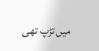میں تڑپ تھی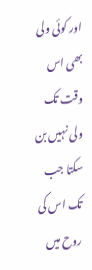اور کوئی ولی بھی اس وقت تک ولی نہیں بن سکتا جب تک اس کی روح میں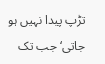تڑپ پیدا نہیں ہو جاتی‘ جب تک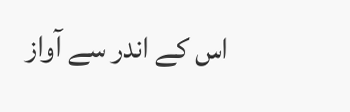اس کے اندر سے آواز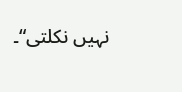نہیں نکلتی“۔